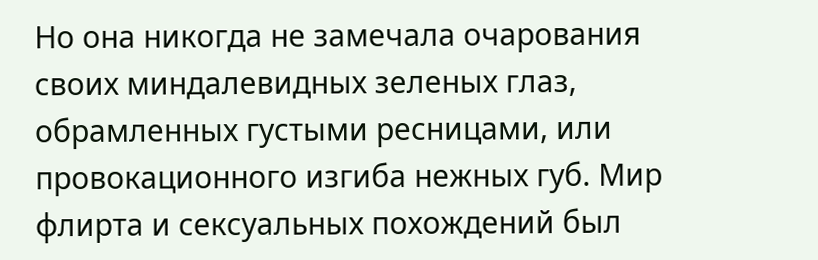Но она никогда не замечала очарования своих миндалевидных зеленых глаз, обрамленных густыми ресницами, или провокационного изгиба нежных губ. Мир флирта и сексуальных похождений был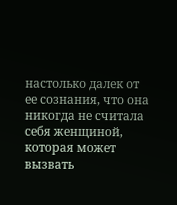настолько далек от ее сознания, что она никогда не считала себя женщиной, которая может вызвать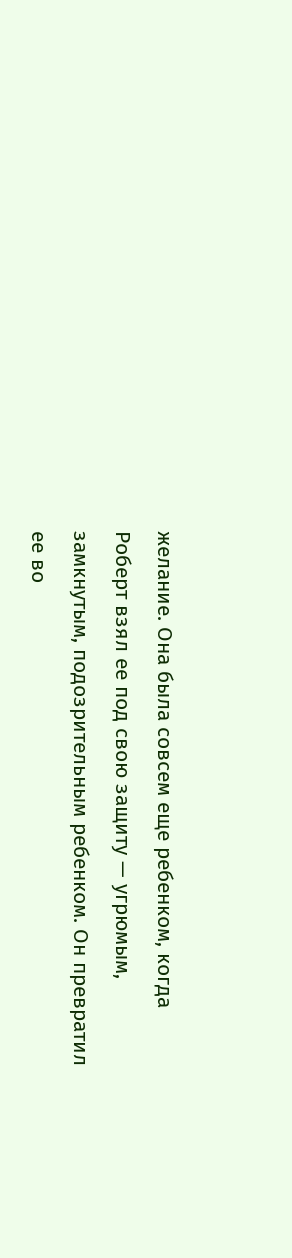желание. Она была совсем еще ребенком, когда Роберт взял ее под свою защиту — угрюмым, замкнутым, подозрительным ребенком. Он превратил ее во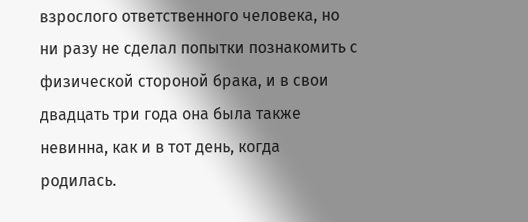взрослого ответственного человека, но ни разу не сделал попытки познакомить с физической стороной брака, и в свои двадцать три года она была также невинна, как и в тот день, когда родилась.